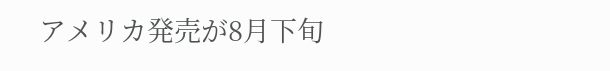アメリカ発売が8月下旬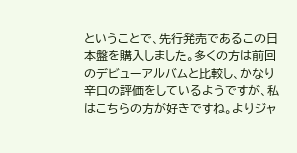ということで、先行発売であるこの日本盤を購入しました。多くの方は前回のデビューアルバムと比較し、かなり辛口の評価をしているようですが、私はこちらの方が好きですね。よりジャ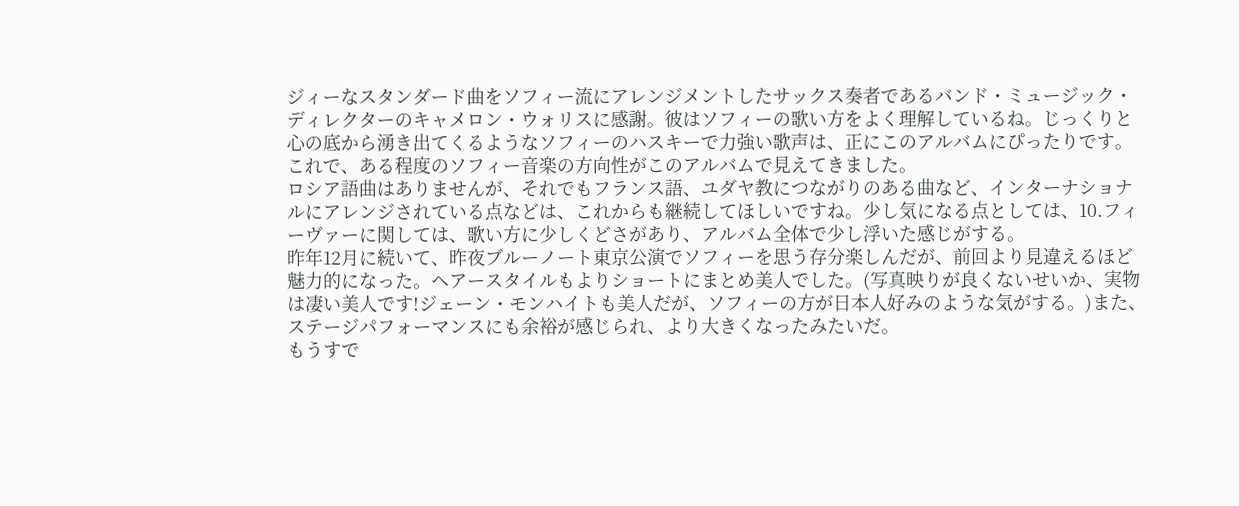ジィーなスタンダード曲をソフィー流にアレンジメントしたサックス奏者であるバンド・ミュージック・ディレクターのキャメロン・ウォリスに感謝。彼はソフィーの歌い方をよく理解しているね。じっくりと心の底から湧き出てくるようなソフィーのハスキーで力強い歌声は、正にこのアルバムにぴったりです。これで、ある程度のソフィー音楽の方向性がこのアルバムで見えてきました。
ロシア語曲はありませんが、それでもフランス語、ユダヤ教につながりのある曲など、インターナショナルにアレンジされている点などは、これからも継続してほしいですね。少し気になる点としては、10.フィーヴァーに関しては、歌い方に少しくどさがあり、アルバム全体で少し浮いた感じがする。
昨年12月に続いて、昨夜ブルーノート東京公演でソフィーを思う存分楽しんだが、前回より見違えるほど魅力的になった。ヘアースタイルもよりショートにまとめ美人でした。(写真映りが良くないせいか、実物は凄い美人です!ジェーン・モンハイトも美人だが、ソフィーの方が日本人好みのような気がする。)また、ステージパフォーマンスにも余裕が感じられ、より大きくなったみたいだ。
もうすで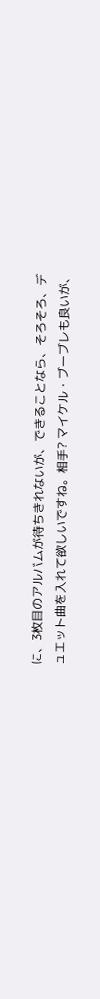に、3枚目のアルバムが待ちきれないが、できることなら、そろそろ、デュエット曲を入れて欲しいですね。相手? マイケル・ブーブレも良いが、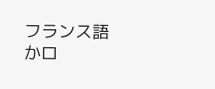フランス語かロ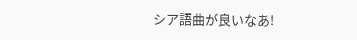シア語曲が良いなあ!